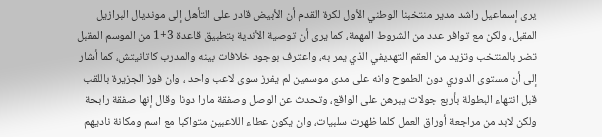يرى إسماعيل راشد مدير منتخبنا الوطني الأول لكرة القدم أن الأبيض قادر على التأهل إلى مونديال البرازيل المقبل، ولكن مع توافر عدد من الشروط المهمة، كما يرى أن توصية الأندية بتطبيق قاعدة 3+1 من الموسم المقبل تضر بالمنتخب وتزيد من العقم التهديفي الذي يمر به، واعترف بوجود خلافات بينه والمدرب كاتانيتش، كما أشار إلى أن مستوى الدوري دون الطموح وانه على مدى موسمين لم يفرز سوى لاعب واحد ، وان فوز الجزيرة باللقب قبل انتهاء البطولة بأربع جولات يبرهن على الواقع، وتحدث عن الوصل وصفقة مارا دونا وقال إنها صفقة رابحة ولكن لابد من مراجعة أوراق العمل كلما ظهرت سلبيات، وان يكون عطاء اللاعبين متواكبا مع اسم ومكانة ناديهم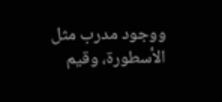ووجود مدرب مثل الأسطورة، وقيم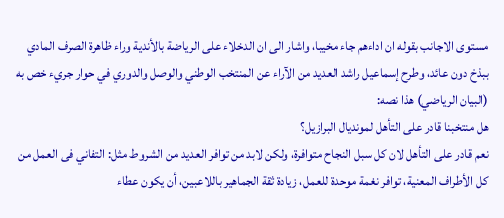مستوى الاجانب بقوله ان اداءهم جاء مخيبا، واشار الى ان الدخلاء على الرياضة بالأندية وراء ظاهرة الصرف المادي ببذخ دون عائد، وطرح إسماعيل راشد العديد من الآراء عن المنتخب الوطني والوصل والدوري في حوار جريء خص به (البيان الرياضي) هذا نصه:
هل منتخبنا قادر على التأهل لمونديال البرازيل؟
نعم قادر على التأهل لان كل سبل النجاح متوافرة، ولكن لابد من توافر العديد من الشروط مثل: التفاني فى العمل من كل الأطراف المعنية، توافر نغمة موحدة للعمل، زيادة ثقة الجماهير باللاعبين، أن يكون عطاء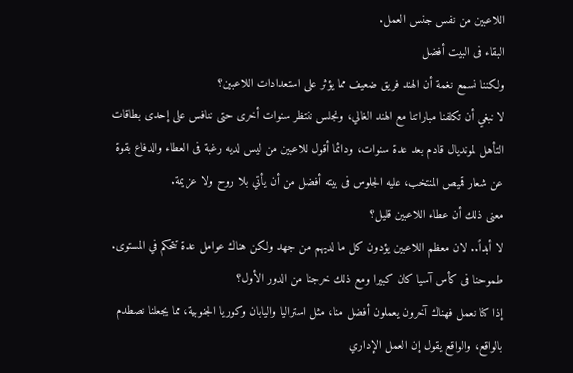اللاعبين من نفس جنس العمل.
البقاء فى البيت أفضل
ولكننا نسمع نغمة أن الهند فريق ضعيف مما يؤثر على استعدادات اللاعبين؟
لا نبغي أن تكلفنا مباراتنا مع الهند الغالي، ونجلس ننتظر سنوات أخرى حتى ننافس على إحدى بطاقات التأهل لمونديال قادم بعد عدة سنوات، ودائما أقول للاعبين من ليس لديه رغبة فى العطاء والدفاع بقوة عن شعار قميص المنتخب، عليه الجلوس فى بيته أفضل من أن يأتي بلا روح ولا عزيمة.
معنى ذلك أن عطاء اللاعبين قليل؟
لا أبداً.. لان معظم اللاعبين يؤدون كل ما لديهم من جهد ولكن هناك عوامل عدة تتحكم في المستوى.
طموحنا فى كأس آسيا كان كبيرا ومع ذلك خرجنا من الدور الأول؟
إذا كنا نعمل فهناك آخرون يعملون أفضل منا، مثل استراليا واليابان وكوريا الجنوبية، مما يجعلنا نصطدم بالواقع، والواقع يقول إن العمل الإداري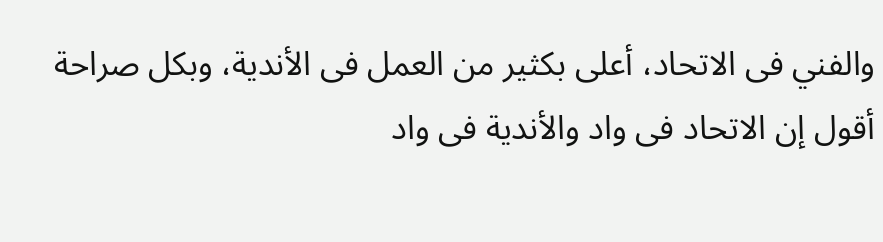والفني فى الاتحاد، أعلى بكثير من العمل فى الأندية، وبكل صراحة أقول إن الاتحاد فى واد والأندية فى واد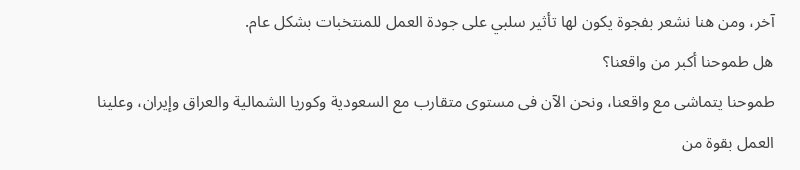آخر، ومن هنا نشعر بفجوة يكون لها تأثير سلبي على جودة العمل للمنتخبات بشكل عام.
هل طموحنا أكبر من واقعنا؟
طموحنا يتماشى مع واقعنا، ونحن الآن فى مستوى متقارب مع السعودية وكوريا الشمالية والعراق وإيران، وعلينا العمل بقوة من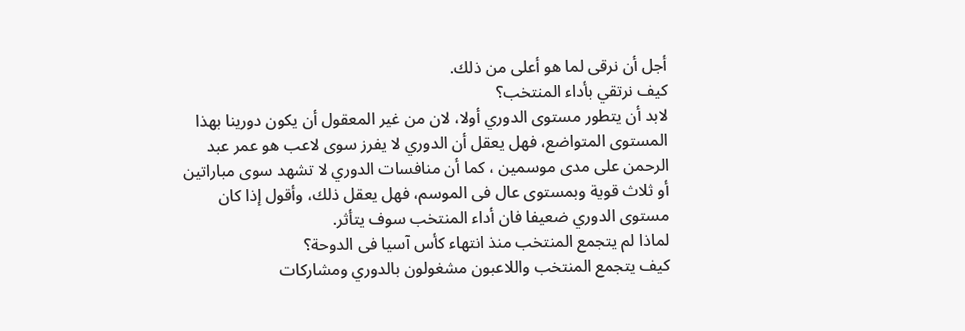أجل أن نرقى لما هو أعلى من ذلك.
كيف نرتقي بأداء المنتخب؟
لابد أن يتطور مستوى الدوري أولا، لان من غير المعقول أن يكون دورينا بهذا المستوى المتواضع، فهل يعقل أن الدوري لا يفرز سوى لاعب هو عمر عبد الرحمن على مدى موسمين ، كما أن منافسات الدوري لا تشهد سوى مباراتين أو ثلاث قوية وبمستوى عال فى الموسم، فهل يعقل ذلك، وأقول إذا كان مستوى الدوري ضعيفا فان أداء المنتخب سوف يتأثر.
لماذا لم يتجمع المنتخب منذ انتهاء كأس آسيا فى الدوحة؟
كيف يتجمع المنتخب واللاعبون مشغولون بالدوري ومشاركات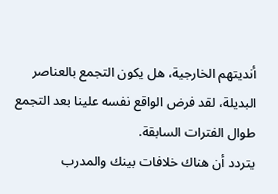أنديتهم الخارجية، هل يكون التجمع بالعناصر البديلة، لقد فرض الواقع نفسه علينا بعد التجمع طوال الفترات السابقة.
يتردد أن هناك خلافات بينك والمدرب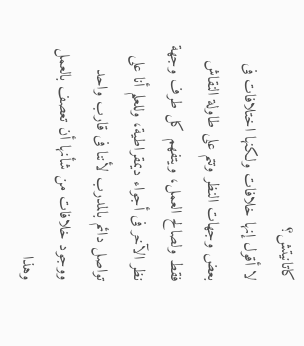كاتانيتش؟
لا أقول إنها خلافات ولكنها اختلافات فى بعض وجهات النظر وتتم على طاولة النقاش فقط ولصالح العمل، ويتفهم كل طرف وجهة نظر الآخر فى أجواء ديمقراطية، وللعلم أنا على تواصل دائم بالمدرب لأننا فى قارب واحد ووجود خلافات من شأنها أن تعصف بالعمل وهذا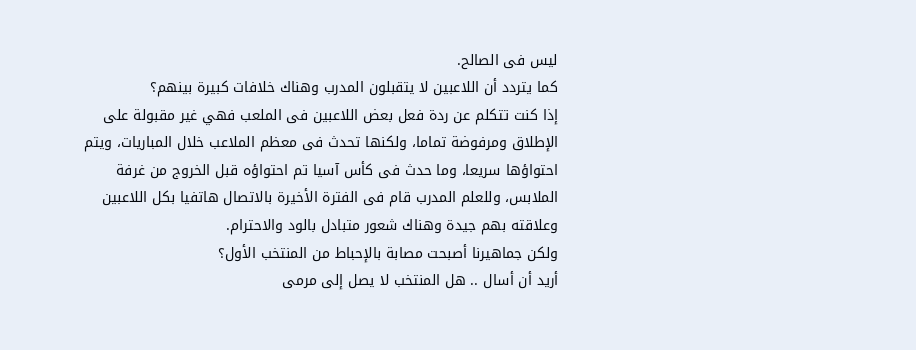ليس فى الصالح.
كما يتردد أن اللاعبين لا يتقبلون المدرب وهناك خلافات كبيرة بينهم؟
إذا كنت تتكلم عن ردة فعل بعض اللاعبين فى الملعب فهي غير مقبولة على الإطلاق ومرفوضة تماما، ولكنها تحدث فى معظم الملاعب خلال المباريات، ويتم احتواؤها سريعا، وما حدث فى كأس آسيا تم احتواؤه قبل الخروج من غرفة الملابس، وللعلم المدرب قام فى الفترة الأخيرة بالاتصال هاتفيا بكل اللاعبين وعلاقته بهم جيدة وهناك شعور متبادل بالود والاحترام.
ولكن جماهيرنا أصبحت مصابة بالإحباط من المنتخب الأول؟
أريد أن أسال .. هل المنتخب لا يصل إلى مرمى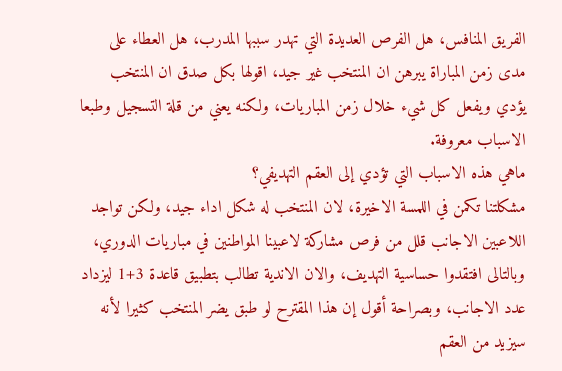الفريق المنافس، هل الفرص العديدة التي تهدر سببها المدرب، هل العطاء على مدى زمن المباراة يبرهن ان المنتخب غير جيد، اقولها بكل صدق ان المنتخب يؤدي ويفعل كل شيء خلال زمن المباريات، ولكنه يعني من قلة التسجيل وطبعا الاسباب معروفة.
ماهي هذه الاسباب التي تؤدي إلى العقم التهديفي؟
مشكلتنا تكمن في اللمسة الاخيرة، لان المنتخب له شكل اداء جيد، ولكن تواجد اللاعبين الاجانب قلل من فرص مشاركة لاعبينا المواطنين في مباريات الدوري، وبالتالى افتقدوا حساسية التهديف، والان الاندية تطالب بتطبيق قاعدة 3+1 ليزداد عدد الاجانب، وبصراحة أقول إن هذا المقترح لو طبق يضر المنتخب كثيرا لأنه سيزيد من العقم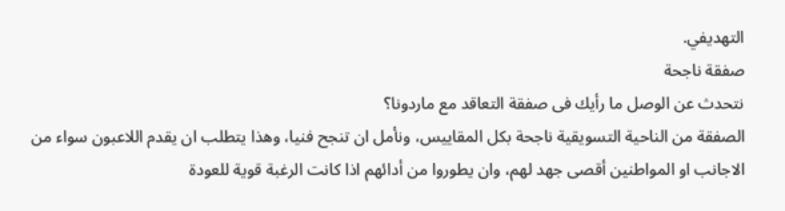التهديفي.
صفقة ناجحة
نتحدث عن الوصل ما رأيك فى صفقة التعاقد مع ماردونا؟
الصفقة من الناحية التسويقية ناجحة بكل المقاييس، ونأمل ان تنجح فنيا، وهذا يتطلب ان يقدم اللاعبون سواء من الاجانب او المواطنين أقصى جهد لهم، وان يطوروا من أدائهم اذا كانت الرغبة قوية للعودة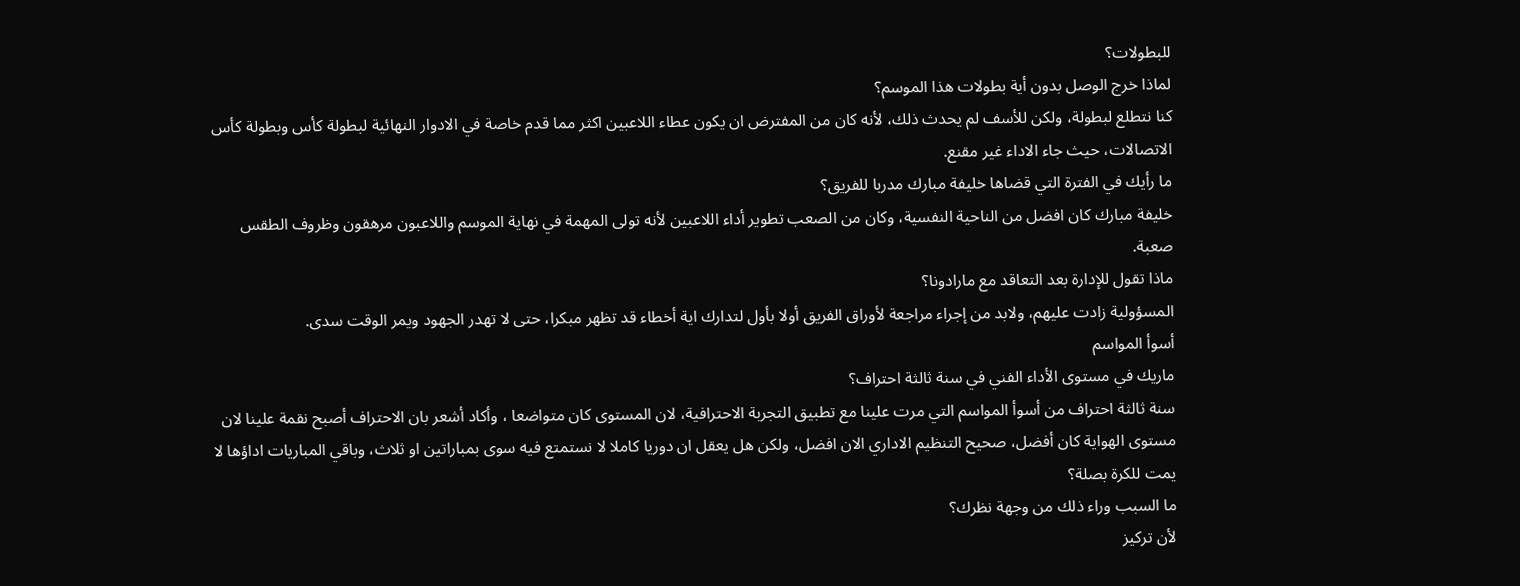للبطولات؟
لماذا خرج الوصل بدون أية بطولات هذا الموسم؟
كنا نتطلع لبطولة، ولكن للأسف لم يحدث ذلك، لأنه كان من المفترض ان يكون عطاء اللاعبين اكثر مما قدم خاصة في الادوار النهائية لبطولة كأس وبطولة كأس الاتصالات، حيث جاء الاداء غير مقنع.
ما رأيك في الفترة التي قضاها خليفة مبارك مدربا للفريق؟
خليفة مبارك كان افضل من الناحية النفسية، وكان من الصعب تطوير أداء اللاعبين لأنه تولى المهمة في نهاية الموسم واللاعبون مرهقون وظروف الطقس صعبة.
ماذا تقول للإدارة بعد التعاقد مع مارادونا؟
المسؤولية زادت عليهم، ولابد من إجراء مراجعة لأوراق الفريق أولا بأول لتدارك اية أخطاء قد تظهر مبكرا، حتى لا تهدر الجهود ويمر الوقت سدى.
أسوأ المواسم
ماريك في مستوى الأداء الفني في سنة ثالثة احتراف؟
سنة ثالثة احتراف من أسوأ المواسم التي مرت علينا مع تطبيق التجربة الاحترافية، لان المستوى كان متواضعا ، وأكاد أشعر بان الاحتراف أصبح نقمة علينا لان مستوى الهواية كان أفضل، صحيح التنظيم الاداري الان افضل، ولكن هل يعقل ان دوريا كاملا لا نستمتع فيه سوى بمباراتين او ثلاث، وباقي المباريات اداؤها لا يمت للكرة بصلة؟
ما السبب وراء ذلك من وجهة نظرك؟
لأن تركيز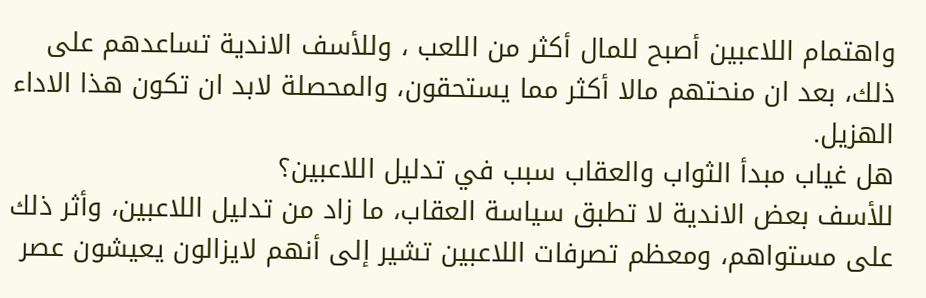واهتمام اللاعبين أصبح للمال أكثر من اللعب ، وللأسف الاندية تساعدهم على ذلك، بعد ان منحتهم مالا أكثر مما يستحقون، والمحصلة لابد ان تكون هذا الاداء الهزيل.
هل غياب مبدأ الثواب والعقاب سبب في تدليل اللاعبين؟
للأسف بعض الاندية لا تطبق سياسة العقاب، ما زاد من تدليل اللاعبين، وأثر ذلك على مستواهم، ومعظم تصرفات اللاعبين تشير إلى أنهم لايزالون يعيشون عصر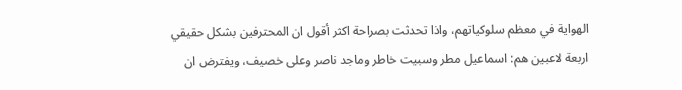الهواية في معظم سلوكياتهم، واذا تحدثت بصراحة اكثر أقول ان المحترفين بشكل حقيقي اربعة لاعبين هم: اسماعيل مطر وسبيت خاطر وماجد ناصر وعلى خصيف، ويفترض ان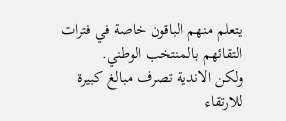يتعلم منهم الباقون خاصة في فترات التقائهم بالمنتخب الوطني.
ولكن الاندية تصرف مبالغ كبيرة للارتقاء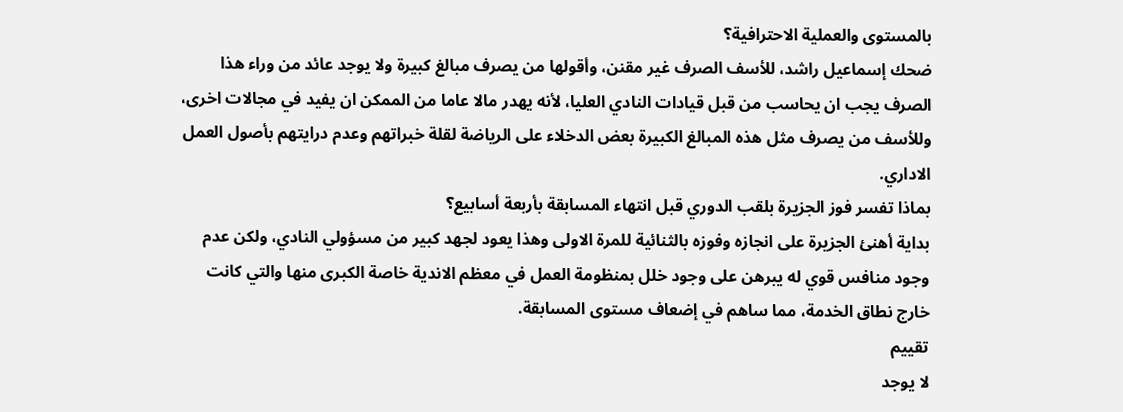بالمستوى والعملية الاحترافية؟
ضحك إسماعيل راشد، للأسف الصرف غير مقنن، وأقولها من يصرف مبالغ كبيرة ولا يوجد عائد من وراء هذا الصرف يجب ان يحاسب من قبل قيادات النادي العليا، لأنه يهدر مالا عاما من الممكن ان يفيد في مجالات اخرى، وللأسف من يصرف مثل هذه المبالغ الكبيرة بعض الدخلاء على الرياضة لقلة خبراتهم وعدم درايتهم بأصول العمل الاداري.
بماذا تفسر فوز الجزيرة بلقب الدوري قبل انتهاء المسابقة بأربعة أسابيع؟
بداية أهنئ الجزيرة على انجازه وفوزه بالثنائية للمرة الاولى وهذا يعود لجهد كبير من مسؤولي النادي، ولكن عدم وجود منافس قوي له يبرهن على وجود خلل بمنظومة العمل في معظم الاندية خاصة الكبرى منها والتي كانت خارج نطاق الخدمة، مما ساهم في إضعاف مستوى المسابقة.
تقييم
لا يوجد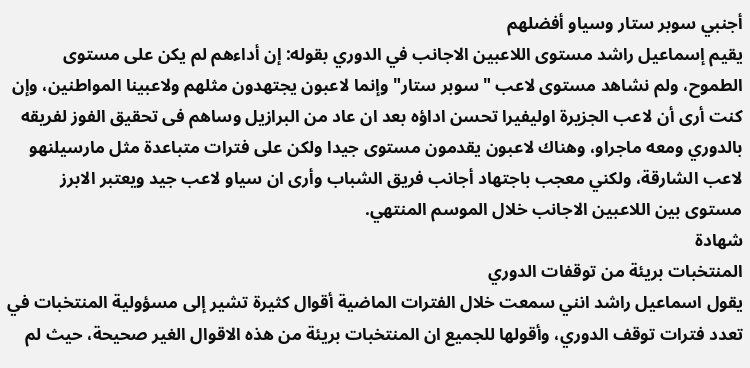أجنبي سوبر ستار وسياو أفضلهم
يقيم إسماعيل راشد مستوى اللاعبين الاجانب في الدوري بقوله: إن أداءهم لم يكن على مستوى الطموح، ولم نشاهد مستوى لاعب "سوبر ستار" وإنما لاعبون يجتهدون مثلهم ولاعبينا المواطنين، وإن كنت أرى أن لاعب الجزيرة اوليفيرا تحسن اداؤه بعد ان عاد من البرازيل وساهم فى تحقيق الفوز لفريقه بالدوري ومعه ماجراو، وهناك لاعبون يقدمون مستوى جيدا ولكن على فترات متباعدة مثل مارسيلنهو لاعب الشارقة، ولكني معجب باجتهاد أجانب فريق الشباب وأرى ان سياو لاعب جيد ويعتبر الابرز مستوى بين اللاعبين الاجانب خلال الموسم المنتهي.
شهادة
المنتخبات بريئة من توقفات الدوري
يقول اسماعيل راشد انني سمعت خلال الفترات الماضية أقوال كثيرة تشير إلى مسؤولية المنتخبات في تعدد فترات توقف الدوري، وأقولها للجميع ان المنتخبات بريئة من هذه الاقوال الغير صحيحة، حيث لم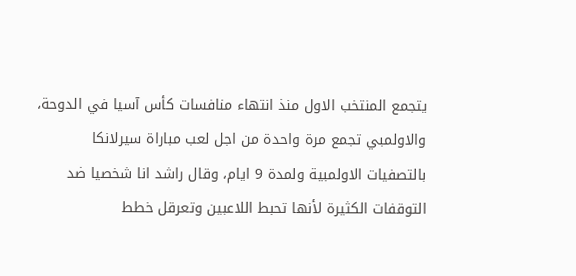يتجمع المنتخب الاول منذ انتهاء منافسات كأس آسيا في الدوحة، والاولمبي تجمع مرة واحدة من اجل لعب مباراة سيرلانكا بالتصفيات الاولمبية ولمدة 9 ايام، وقال راشد انا شخصيا ضد التوقفات الكثيرة لأنها تحبط اللاعبين وتعرقل خطط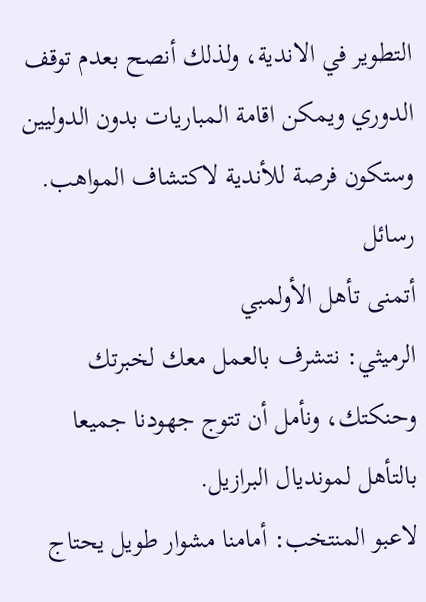التطوير في الاندية، ولذلك أنصح بعدم توقف الدوري ويمكن اقامة المباريات بدون الدوليين وستكون فرصة للأندية لاكتشاف المواهب.
رسائل
أتمنى تأهل الأولمبي
الرميثي: نتشرف بالعمل معك لخبرتك وحنكتك، ونأمل أن تتوج جهودنا جميعا بالتأهل لمونديال البرازيل.
لاعبو المنتخب: أمامنا مشوار طويل يحتاج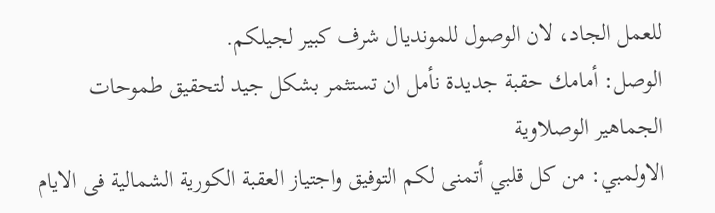للعمل الجاد، لان الوصول للمونديال شرف كبير لجيلكم.
الوصل: أمامك حقبة جديدة نأمل ان تستثمر بشكل جيد لتحقيق طموحات الجماهير الوصلاوية
الاولمبي: من كل قلبي أتمنى لكم التوفيق واجتياز العقبة الكورية الشمالية فى الايام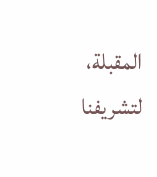المقبلة، لتشريفنا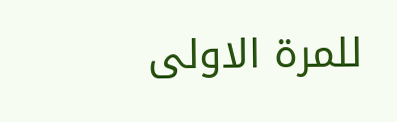للمرة الاولى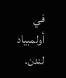في أولمبياد لندن.